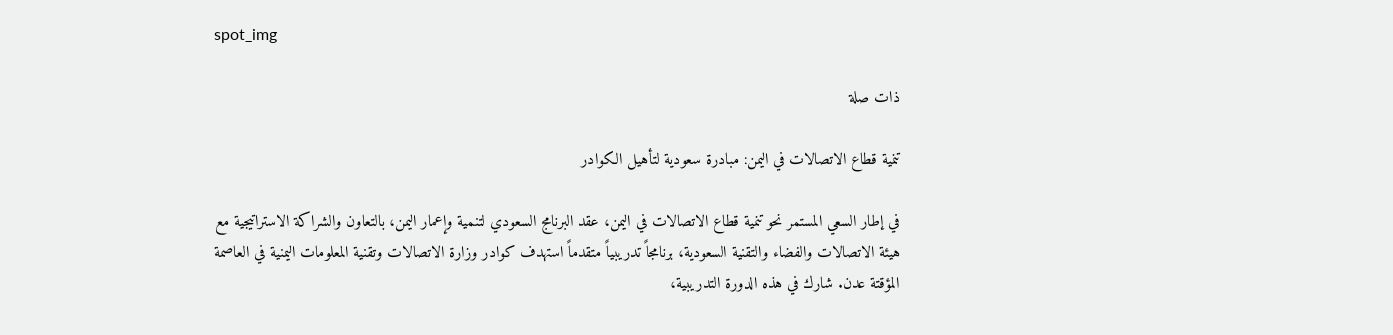spot_img

ذات صلة

تنمية قطاع الاتصالات في اليمن: مبادرة سعودية لتأهيل الكوادر

في إطار السعي المستمر نحو تنمية قطاع الاتصالات في اليمن، عقد البرنامج السعودي لتنمية وإعمار اليمن، بالتعاون والشراكة الاستراتيجية مع هيئة الاتصالات والفضاء والتقنية السعودية، برنامجاً تدريبياً متقدماً استهدف كوادر وزارة الاتصالات وتقنية المعلومات اليمنية في العاصمة المؤقتة عدن. شارك في هذه الدورة التدريبية،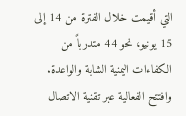التي أقيمت خلال الفترة من 14 إلى 15 يونيو، نحو 44 متدرباً من الكفاءات اليمنية الشابة والواعدة. وافتتح الفعالية عبر تقنية الاتصال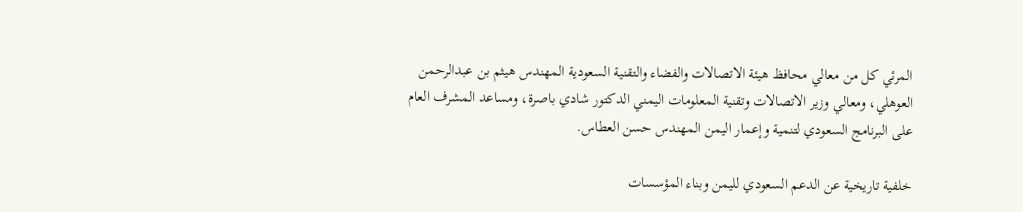المرئي كل من معالي محافظ هيئة الاتصالات والفضاء والتقنية السعودية المهندس هيثم بن عبدالرحمن العوهلي، ومعالي وزير الاتصالات وتقنية المعلومات اليمني الدكتور شادي باصرة، ومساعد المشرف العام على البرنامج السعودي لتنمية وإعمار اليمن المهندس حسن العطاس.

خلفية تاريخية عن الدعم السعودي لليمن وبناء المؤسسات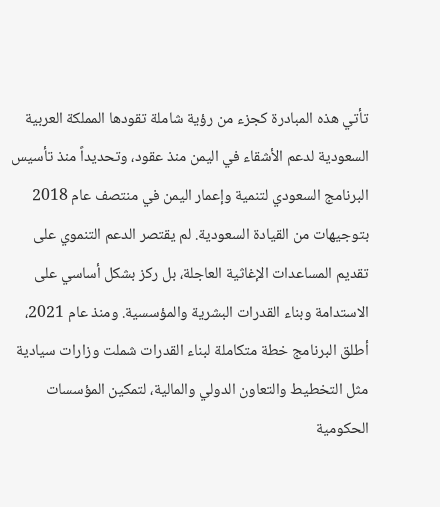تأتي هذه المبادرة كجزء من رؤية شاملة تقودها المملكة العربية السعودية لدعم الأشقاء في اليمن منذ عقود، وتحديداً منذ تأسيس البرنامج السعودي لتنمية وإعمار اليمن في منتصف عام 2018 بتوجيهات من القيادة السعودية. لم يقتصر الدعم التنموي على تقديم المساعدات الإغاثية العاجلة، بل ركز بشكل أساسي على الاستدامة وبناء القدرات البشرية والمؤسسية. ومنذ عام 2021، أطلق البرنامج خطة متكاملة لبناء القدرات شملت وزارات سيادية مثل التخطيط والتعاون الدولي والمالية، لتمكين المؤسسات الحكومية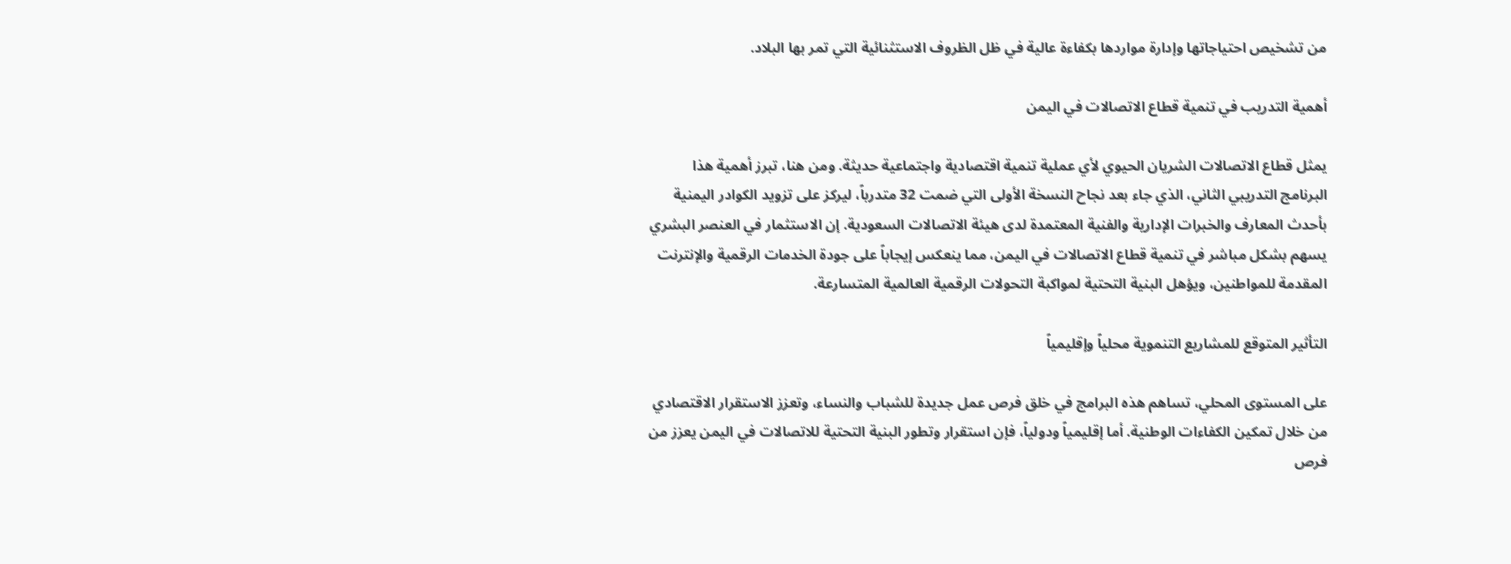من تشخيص احتياجاتها وإدارة مواردها بكفاءة عالية في ظل الظروف الاستثنائية التي تمر بها البلاد.

أهمية التدريب في تنمية قطاع الاتصالات في اليمن

يمثل قطاع الاتصالات الشريان الحيوي لأي عملية تنمية اقتصادية واجتماعية حديثة. ومن هنا، تبرز أهمية هذا البرنامج التدريبي الثاني، الذي جاء بعد نجاح النسخة الأولى التي ضمت 32 متدرباً، ليركز على تزويد الكوادر اليمنية بأحدث المعارف والخبرات الإدارية والفنية المعتمدة لدى هيئة الاتصالات السعودية. إن الاستثمار في العنصر البشري يسهم بشكل مباشر في تنمية قطاع الاتصالات في اليمن، مما ينعكس إيجاباً على جودة الخدمات الرقمية والإنترنت المقدمة للمواطنين، ويؤهل البنية التحتية لمواكبة التحولات الرقمية العالمية المتسارعة.

التأثير المتوقع للمشاريع التنموية محلياً وإقليمياً

على المستوى المحلي، تساهم هذه البرامج في خلق فرص عمل جديدة للشباب والنساء، وتعزز الاستقرار الاقتصادي من خلال تمكين الكفاءات الوطنية. أما إقليمياً ودولياً، فإن استقرار وتطور البنية التحتية للاتصالات في اليمن يعزز من فرص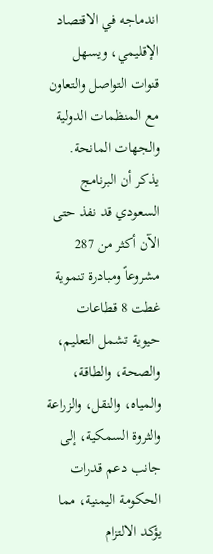اندماجه في الاقتصاد الإقليمي، ويسهل قنوات التواصل والتعاون مع المنظمات الدولية والجهات المانحة. يذكر أن البرنامج السعودي قد نفذ حتى الآن أكثر من 287 مشروعاً ومبادرة تنموية غطت 8 قطاعات حيوية تشمل التعليم، والصحة، والطاقة، والمياه، والنقل، والزراعة والثروة السمكية، إلى جانب دعم قدرات الحكومة اليمنية، مما يؤكد الالتزام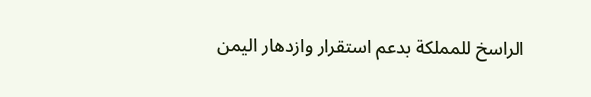الراسخ للمملكة بدعم استقرار وازدهار اليمن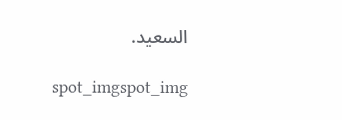السعيد.

spot_imgspot_img